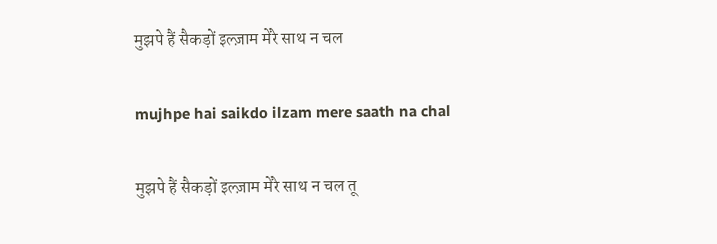मुझपे हैं सैकड़ों इल्ज़ाम मेंरे साथ न चल

mujhpe hai saikdo ilzam mere saath na chal

मुझपे हैं सैकड़ों इल्ज़ाम मेंरे साथ न चल तू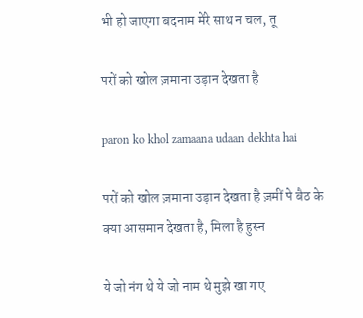भी हो जाएगा बदनाम मेंरे साथ न चल, तू

परों को खोल ज़माना उड़ान देखता है

paron ko khol zamaana udaan dekhta hai

परों को खोल ज़माना उड़ान देखता है ज़मीं पे बैठ के क्या आसमान देखता है, मिला है हुस्न

ये जो नंग थे ये जो नाम थे मुझे खा गए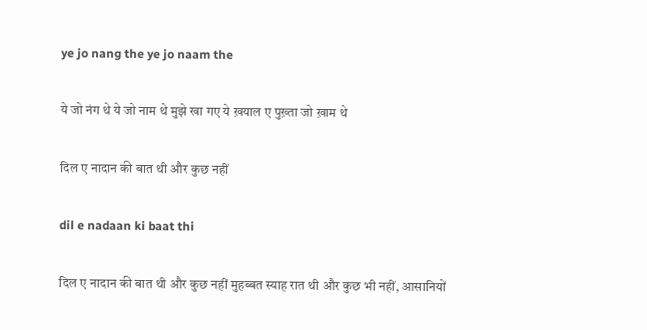ye jo nang the ye jo naam the

ये जो नंग थे ये जो नाम थे मुझे खा गए ये ख़याल ए पुख़्ता जो ख़ाम थे

दिल ए नादान की बात थी और कुछ नहीं

dil e nadaan ki baat thi

दिल ए नादान की बात थी और कुछ नहीं मुहब्बत स्याह रात थी और कुछ भी नहीं, आसानियों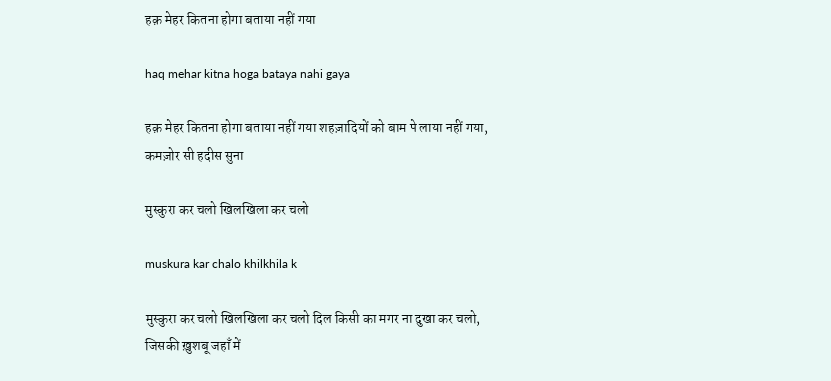हक़ मेहर कितना होगा बताया नहीं गया

haq mehar kitna hoga bataya nahi gaya

हक़ मेहर कितना होगा बताया नहीं गया शहज़ादियों को बाम पे लाया नहीं गया, कमज़ोर सी हदीस सुना

मुस्कुरा कर चलो खिलखिला कर चलो

muskura kar chalo khilkhila k

मुस्कुरा कर चलो खिलखिला कर चलो दिल किसी का मगर ना दुखा कर चलो, जिसकी ख़ुशबू जहाँ में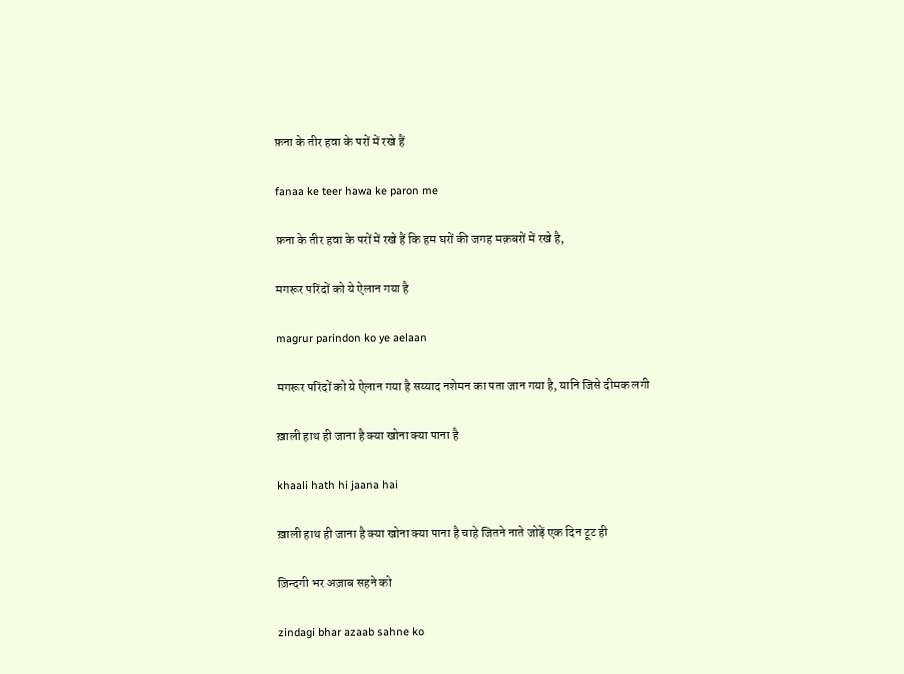फ़ना के तीर हवा के परों में रखे हैं

fanaa ke teer hawa ke paron me

फ़ना के तीर हवा के परों में रखे हैं कि हम घरों की जगह मक़बरों में रखे है,

मगरूर परिंदों को ये ऐलान गया है

magrur parindon ko ye aelaan

मगरूर परिंदों को ये ऐलान गया है सय्याद नशेमन का पता जान गया है, यानि जिसे दीमक लगी

ख़ाली हाथ ही जाना है क्या खोना क्या पाना है

khaali hath hi jaana hai

ख़ाली हाथ ही जाना है क्या खोना क्या पाना है चाहे जितने नाते जोड़ें एक दिन टूट ही

ज़िन्दगी भर अज़ाब सहने को

zindagi bhar azaab sahne ko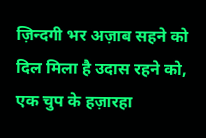ज़िन्दगी भर अज़ाब सहने को दिल मिला है उदास रहने को, एक चुप के हज़ारहा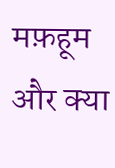मफ़हूम और क्या